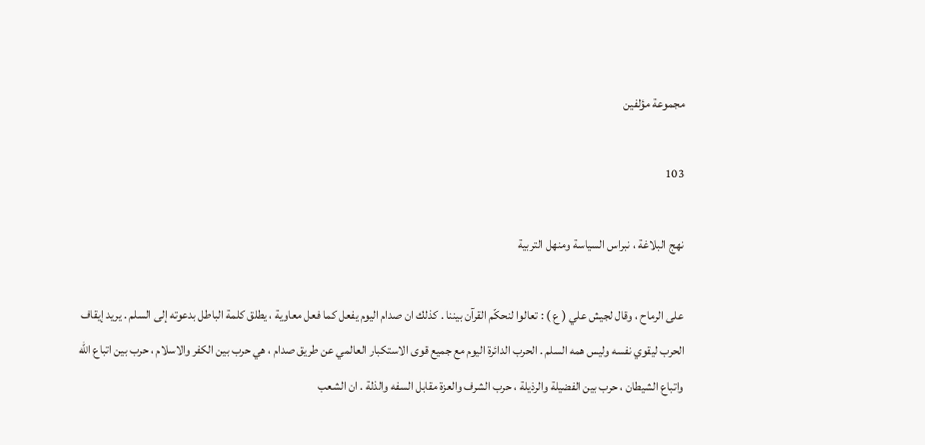مجموعة مؤلفين

103

نهج البلاغة ، نبراس السياسة ومنهل التربية

على الرماح ، وقال لجيش علي ( ع ) : تعالوا لنحكّم القرآن بيننا . كذلك ان صدام اليوم يفعل كما فعل معاوية ، يطلق كلمة الباطل بدعوته إلى السلم . يريد إيقاف الحرب ليقوي نفسه وليس همه السلم . الحرب الدائرة اليوم مع جميع قوى الاستكبار العالمي عن طريق صدام ، هي حرب بين الكفر والاسلام ، حرب بين اتباع اللّه واتباع الشيطان ، حرب بين الفضيلة والرذيلة ، حرب الشرف والعزة مقابل السفه والذلة . ان الشعب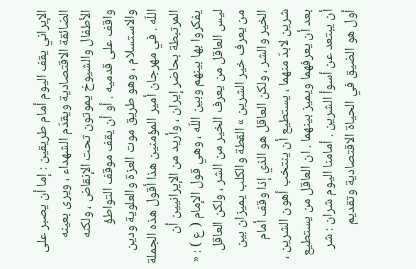الإيراني يقف اليوم أمام طريقين : إما أن يصبر على الضائقة الاقتصادية ويقدّم الشهداء ، ويرى بعينه الأطفال والشيوخ يموتون تحت الإنقاض ، ولكنه واقف على قدميه . أو أن يقف موقف التواطؤ والاستسلام ، وهو طريق موت العزة والعلوية ودين اللّه . في مهرجان أمير المؤمنين هذا أقول هذه الجملة المرتبطة بحاضر إيران ، وأريد من الإيرانيين أن يفكروا بها بينهم وبين اللّه ، وهي قول الإمام ( ع ) : « ليس العاقل من يعرف الخير من الشر ، ولكن العاقل من يعرف خير الشرين » القطة والكلب يميزان بين الخير والشر ، ولكن العاقل هو الذي إذا وقف أمام شرين لابدّ منهما ، يستطيع أن ينتخب أهون الشرين ، بعد أن يعرفهما ويميز بينهما . ان العاقل من يستطيع أن يبتعد عن أسوأ الشرين . أمامنا اليوم شران : شر أول هو الضيق في الحياة الاقتصادية وتقديم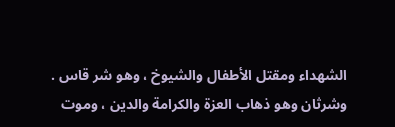الشهداء ومقتل الأطفال والشيوخ ، وهو شر قاس . وشرثان وهو ذهاب العزة والكرامة والدين ، وموت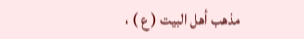مذهب أهل البيت ( ع ) ،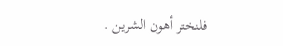فلنختر أهون الشرين .